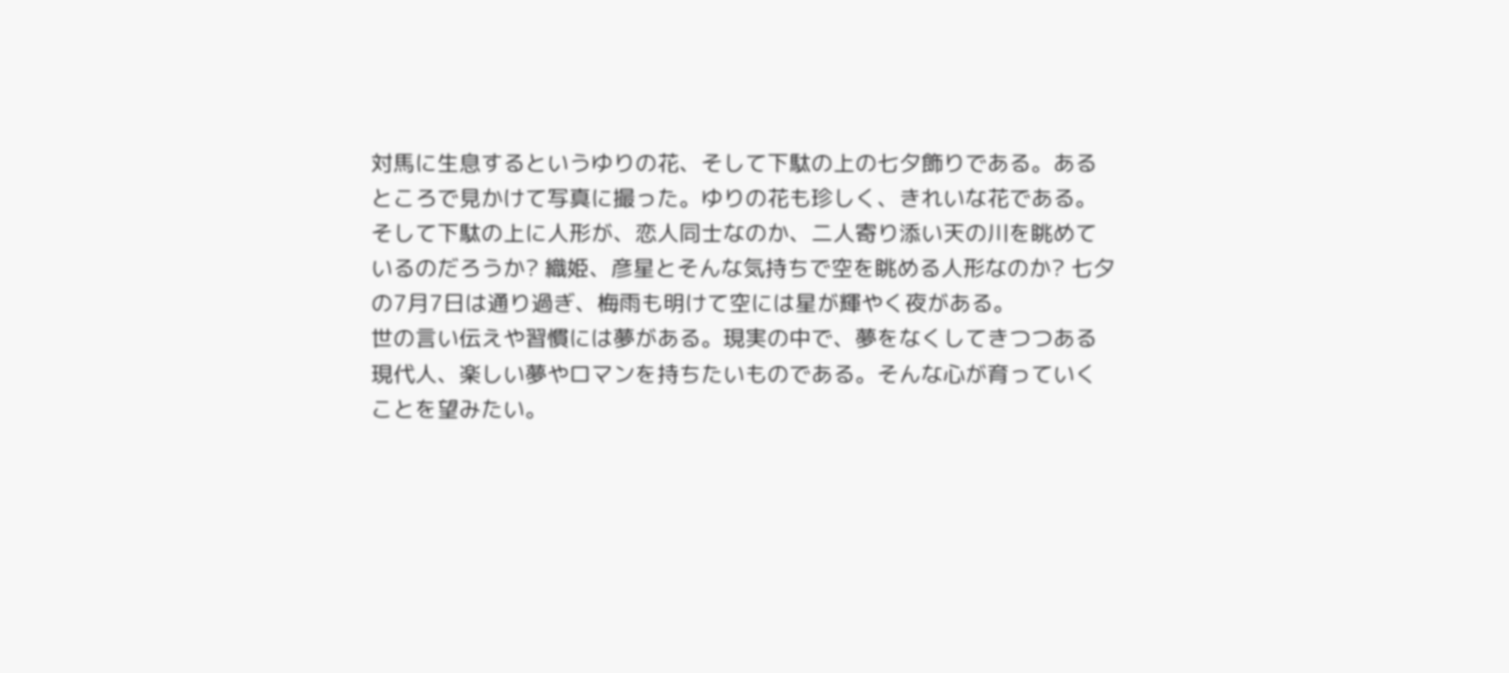対馬に生息するというゆりの花、そして下駄の上の七夕飾りである。あるところで見かけて写真に撮った。ゆりの花も珍しく、きれいな花である。そして下駄の上に人形が、恋人同士なのか、二人寄り添い天の川を眺めているのだろうか? 織姫、彦星とそんな気持ちで空を眺める人形なのか? 七夕の7月7日は通り過ぎ、梅雨も明けて空には星が輝やく夜がある。
世の言い伝えや習慣には夢がある。現実の中で、夢をなくしてきつつある現代人、楽しい夢やロマンを持ちたいものである。そんな心が育っていくことを望みたい。